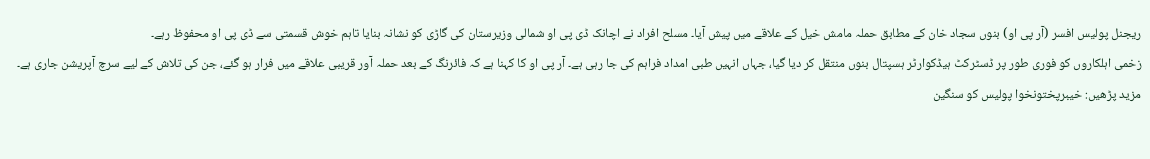ریجنل پولیس افسر (آر پی او) بنوں سجاد خان کے مطابق حملہ مامش خیل کے علاقے میں پیش آیا۔ مسلح افراد نے اچانک ڈی پی او شمالی وزیرستان کی گاڑی کو نشانہ بنایا تاہم خوش قسمتی سے ڈی پی او محفوظ رہے۔
زخمی اہلکاروں کو فوری طور پر ڈسٹرکٹ ہیڈکوارٹر ہسپتال بنوں منتقل کر دیا گیا، جہاں انہیں طبی امداد فراہم کی جا رہی ہے۔ آر پی او کا کہنا ہے کہ فائرنگ کے بعد حملہ آور قریبی علاقے میں فرار ہو گئے، جن کی تلاش کے لیے سرچ آپریشن جاری ہے۔
مزید پڑھیں: خیبرپختونخوا پولیس کو سنگین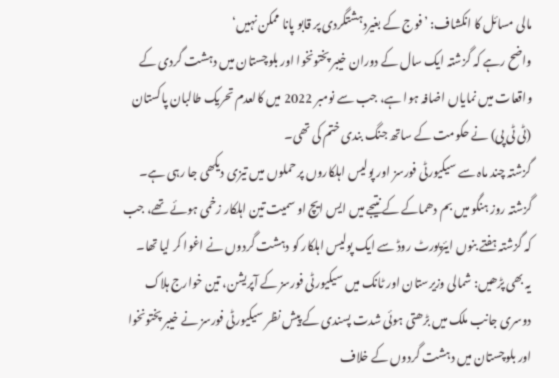مالی مسائل کا انکشاف: ’فوج کے بغیردہشتگردی پر قابو پانا ممکن نہیں‘
واضح رہے کہ گزشتہ ایک سال کے دوران خیبر پختونخوا اور بلوچستان میں دہشت گردی کے واقعات میں نمایاں اضافہ ہوا ہے، جب سے نومبر 2022 میں کالعدم تحریک طالبان پاکستان (ٹی ٹی پی) نے حکومت کے ساتھ جنگ بندی ختم کی تھی۔
گزشتہ چند ماہ سے سیکیورٹی فورسز اور پولیس اہلکاروں پر حملوں میں تیزی دیکھی جا رہی ہے۔ گزشتہ روز ہنگو میں بم دھماکے کے نتیجے میں ایس ایچ او سمیت تین اہلکار زخمی ہوئے تھے، جب کہ گزشتہ ہفتے بنوں ایئرپورٹ روڈ سے ایک پولیس اہلکار کو دہشت گردوں نے اغوا کر لیا تھا۔
یہ بھی پڑھیں: شمالی وزیرستان اور ٹانک میں سیکیورٹی فورسز کے آپریشن، تین خوارج ہلاک
دوسری جانب ملک میں بڑھتی ہوئی شدت پسندی کے پیش نظر سیکیورٹی فورسز نے خیبر پختونخوا اور بلوچستان میں دہشت گردوں کے خلاف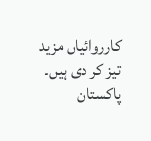کارروائیاں مزید تیز کر دی ہیں۔
پاکستان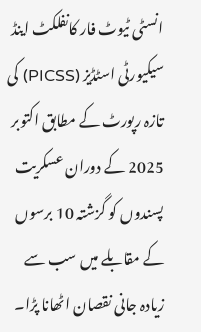انسٹی ٹیوٹ فار کانفلکٹ اینڈ سیکیورٹی اسٹڈیز (PICSS) کی تازہ رپورٹ کے مطابق اکتوبر 2025 کے دوران عسکریت پسندوں کو گزشتہ 10 برسوں کے مقابلے میں سب سے زیادہ جانی نقصان اٹھانا پڑا۔